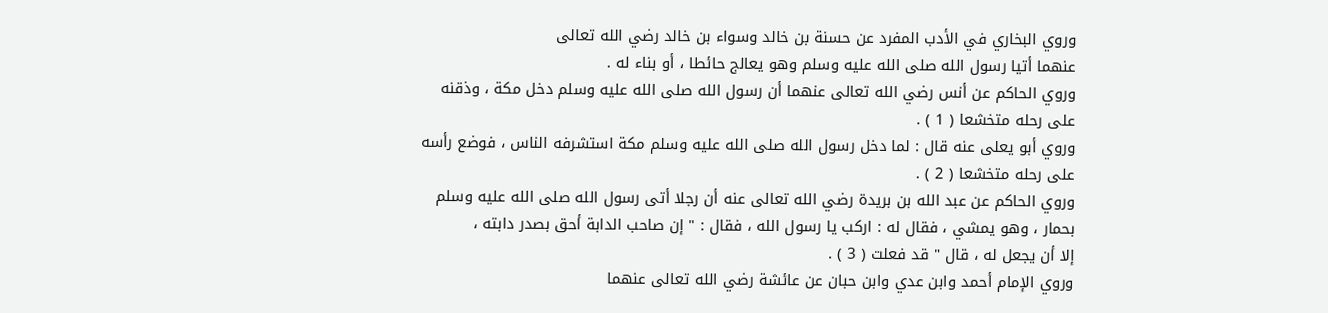وروي البخاري في الأدب المفرد عن حسنة بن خالد وسواء بن خالد رضي الله تعالى
عنهما أتيا رسول الله صلى الله عليه وسلم وهو يعالج حائطا ، أو بناء له .
وروي الحاكم عن أنس رضي الله تعالى عنهما أن رسول الله صلى الله عليه وسلم دخل مكة ، وذقنه
على رحله متخشعا ( 1 ) .
وروي أبو يعلى عنه قال : لما دخل رسول الله صلى الله عليه وسلم مكة استشرفه الناس ، فوضع رأسه
على رحله متخشعا ( 2 ) .
وروي الحاكم عن عبد الله بن بريدة رضي الله تعالى عنه أن رجلا أتى رسول الله صلى الله عليه وسلم
بحمار ، وهو يمشي ، فقال له : اركب يا رسول الله ، فقال : " إن صاحب الدابة أحق بصدر دابته ،
إلا أن يجعل له ، قال " قد فعلت ( 3 ) .
وروي الإمام أحمد وابن عدي وابن حبان عن عائشة رضي الله تعالى عنهما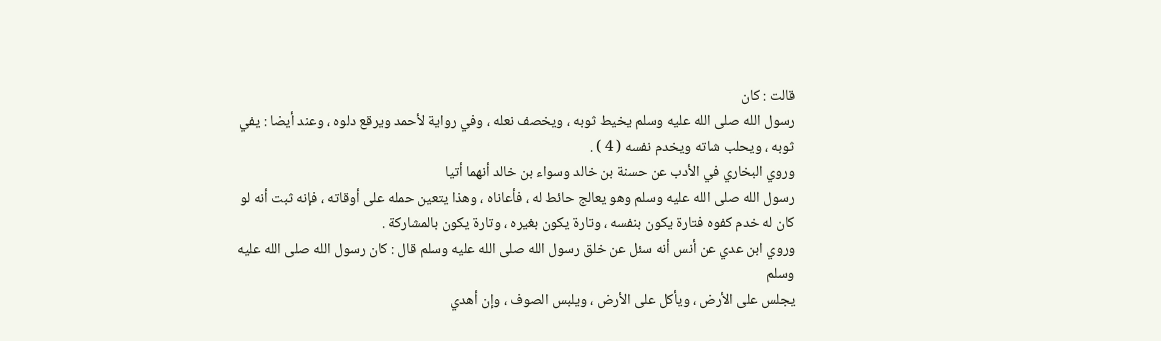قالت : كان
رسول الله صلى الله عليه وسلم يخيط ثوبه ، ويخصف نعله ، وفي رواية لأحمد ويرقع دلوه ، وعند أيضا : يفي
ثوبه ، ويحلب شاته ويخدم نفسه ( 4 ) .
وروي البخاري في الأدب عن حسنة بن خالد وسواء بن خالد أنهما أتيا
رسول الله صلى الله عليه وسلم وهو يعالج حائط له ، فأعاناه ، وهذا يتعين حمله على أوقاته ، فإنه ثبت أنه لو
كان له خدم كفوه فتارة يكون بنفسه ، وتارة يكون بغيره ، وتارة يكون بالمشاركة .
وروي ابن عدي عن أنس أنه سئل عن خلق رسول الله صلى الله عليه وسلم قال : كان رسول الله صلى الله عليه وسلم
يجلس على الأرض ، ويأكل على الأرض ، ويلبس الصوف ، وإن أهدي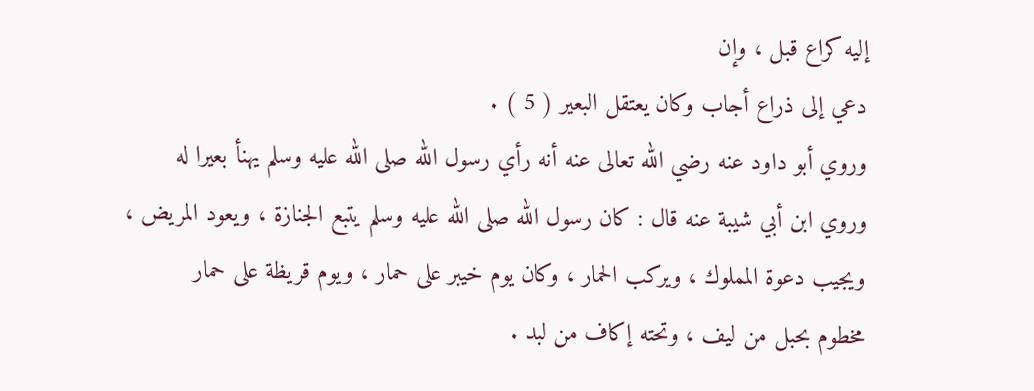إليه كراع قبل ، وإن
دعي إلى ذراع أجاب وكان يعتقل البعير ( 5 ) .
وروي أبو داود عنه رضي الله تعالى عنه أنه رأي رسول الله صلى الله عليه وسلم يهنأ بعيرا له
وروي ابن أبي شيبة عنه قال : كان رسول الله صلى الله عليه وسلم يتبع الجنازة ، ويعود المريض ،
ويجيب دعوة المملوك ، ويركب الحمار ، وكان يوم خيبر على حمار ، ويوم قريظة على حمار
مخطوم بحبل من ليف ، وتحته إكاف من لبد .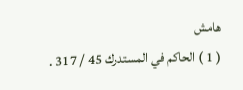هامش
( 1 ) الحاكم في المستدرك 45 / 317 .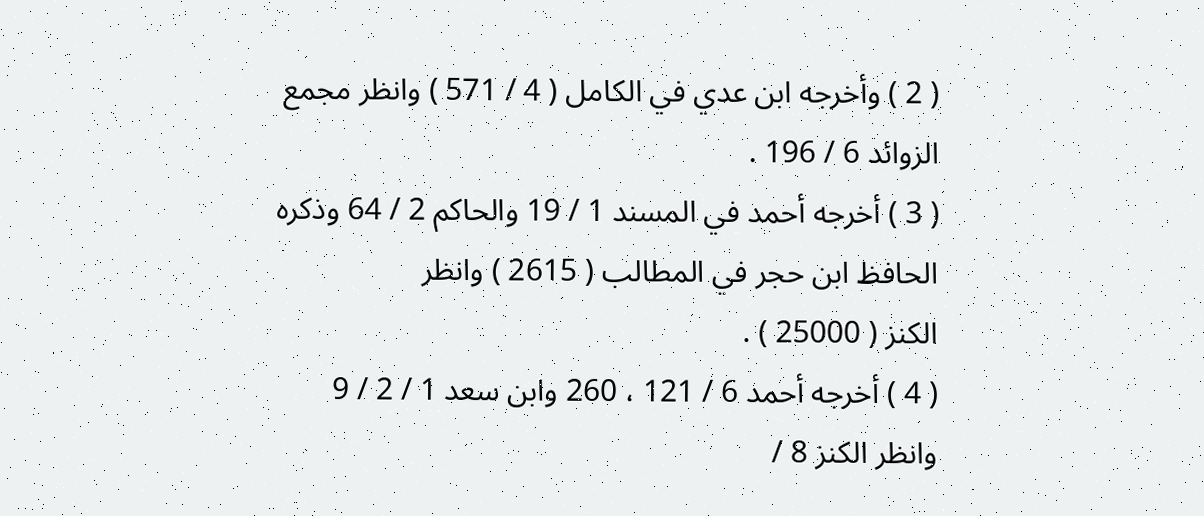( 2 ) وأخرجه ابن عدي في الكامل ( 4 / 571 ) وانظر مجمع الزوائد 6 / 196 .
( 3 ) أخرجه أحمد في المسند 1 / 19 والحاكم 2 / 64 وذكره الحافظ ابن حجر في المطالب ( 2615 ) وانظر
الكنز ( 25000 ) .
( 4 ) أخرجه أحمد 6 / 121 ، 260 وابن سعد 1 / 2 / 9 وانظر الكنز 8 /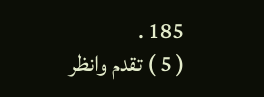185 .
( 5 ) تقدم وانظر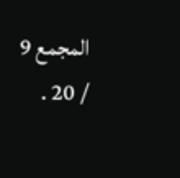المجمع 9 / 20 .